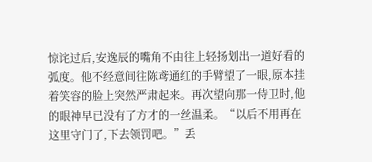惊诧过后,安逸辰的嘴角不由往上轻扬划出一道好看的弧度。他不经意间往陈鸢通红的手臂望了一眼,原本挂着笑容的脸上突然严肃起来。再次望向那一侍卫时,他的眼神早已没有了方才的一丝温柔。“以后不用再在这里守门了,下去领罚吧。”丢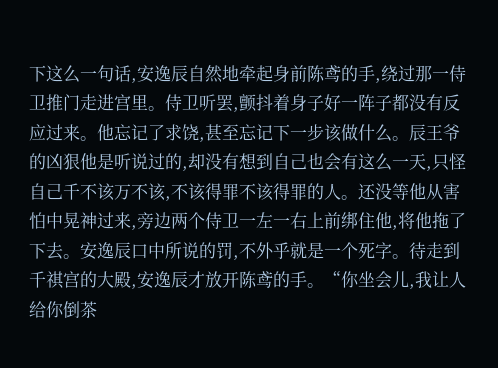下这么一句话,安逸辰自然地牵起身前陈鸢的手,绕过那一侍卫推门走进宫里。侍卫听罢,颤抖着身子好一阵子都没有反应过来。他忘记了求饶,甚至忘记下一步该做什么。辰王爷的凶狠他是听说过的,却没有想到自己也会有这么一天,只怪自己千不该万不该,不该得罪不该得罪的人。还没等他从害怕中晃神过来,旁边两个侍卫一左一右上前绑住他,将他拖了下去。安逸辰口中所说的罚,不外乎就是一个死字。待走到千祺宫的大殿,安逸辰才放开陈鸢的手。“你坐会儿,我让人给你倒茶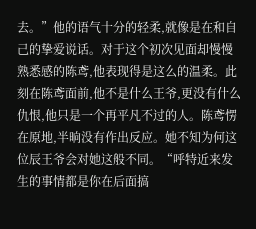去。”他的语气十分的轻柔,就像是在和自己的挚爱说话。对于这个初次见面却慢慢熟悉感的陈鸢,他表现得是这么的温柔。此刻在陈鸢面前,他不是什么王爷,更没有什么仇恨,他只是一个再平凡不过的人。陈鸢愣在原地,半晌没有作出反应。她不知为何这位辰王爷会对她这般不同。“呼特近来发生的事情都是你在后面搞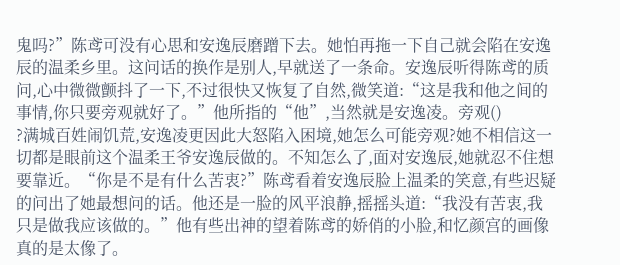鬼吗?”陈鸢可没有心思和安逸辰磨蹭下去。她怕再拖一下自己就会陷在安逸辰的温柔乡里。这问话的换作是别人,早就送了一条命。安逸辰听得陈鸢的质问,心中微微颤抖了一下,不过很快又恢复了自然,微笑道:“这是我和他之间的事情,你只要旁观就好了。”他所指的“他”,当然就是安逸凌。旁观()
?满城百姓闹饥荒,安逸凌更因此大怒陷入困境,她怎么可能旁观?她不相信这一切都是眼前这个温柔王爷安逸辰做的。不知怎么了,面对安逸辰,她就忍不住想要靠近。“你是不是有什么苦衷?”陈鸢看着安逸辰脸上温柔的笑意,有些迟疑的问出了她最想问的话。他还是一脸的风平浪静,摇摇头道:“我没有苦衷,我只是做我应该做的。”他有些出神的望着陈鸢的娇俏的小脸,和忆颜宫的画像真的是太像了。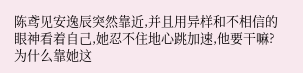陈鸢见安逸辰突然靠近,并且用异样和不相信的眼神看着自己,她忍不住地心跳加速,他要干嘛?为什么靠她这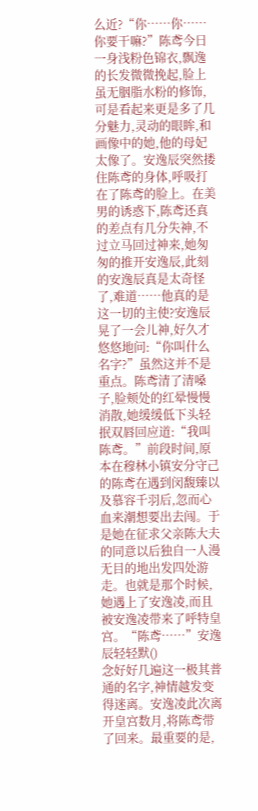么近?“你……你……你要干嘛?”陈鸢今日一身浅粉色锦衣,飘逸的长发微微挽起,脸上虽无胭脂水粉的修饰,可是看起来更是多了几分魅力,灵动的眼眸,和画像中的她,他的母妃太像了。安逸辰突然搂住陈鸢的身体,呼吸打在了陈鸢的脸上。在美男的诱惑下,陈鸢还真的差点有几分失神,不过立马回过神来,她匆匆的推开安逸辰,此刻的安逸辰真是太奇怪了,难道……他真的是这一切的主使?安逸辰晃了一会儿神,好久才悠悠地问:“你叫什么名字?”虽然这并不是重点。陈鸢清了清嗓子,脸颊处的红晕慢慢消散,她缓缓低下头轻抿双唇回应道:“我叫陈鸢。”前段时间,原本在穆林小镇安分守己的陈鸢在遇到闵馥臻以及慕容千羽后,忽而心血来潮想要出去闯。于是她在征求父亲陈大夫的同意以后独自一人漫无目的地出发四处游走。也就是那个时候,她遇上了安逸凌,而且被安逸凌带来了呼特皇宫。“陈鸢……”安逸辰轻轻默()
念好好几遍这一极其普通的名字,神情越发变得迷离。安逸凌此次离开皇宫数月,将陈鸢带了回来。最重要的是,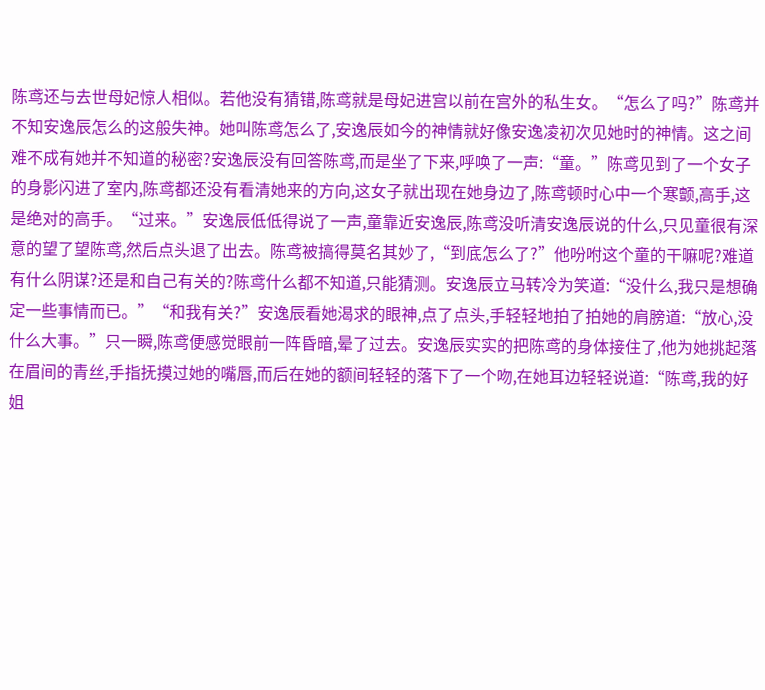陈鸢还与去世母妃惊人相似。若他没有猜错,陈鸢就是母妃进宫以前在宫外的私生女。“怎么了吗?”陈鸢并不知安逸辰怎么的这般失神。她叫陈鸢怎么了,安逸辰如今的神情就好像安逸凌初次见她时的神情。这之间难不成有她并不知道的秘密?安逸辰没有回答陈鸢,而是坐了下来,呼唤了一声:“童。”陈鸢见到了一个女子的身影闪进了室内,陈鸢都还没有看清她来的方向,这女子就出现在她身边了,陈鸢顿时心中一个寒颤,高手,这是绝对的高手。“过来。”安逸辰低低得说了一声,童靠近安逸辰,陈鸢没听清安逸辰说的什么,只见童很有深意的望了望陈鸢,然后点头退了出去。陈鸢被搞得莫名其妙了,“到底怎么了?”他吩咐这个童的干嘛呢?难道有什么阴谋?还是和自己有关的?陈鸢什么都不知道,只能猜测。安逸辰立马转冷为笑道:“没什么,我只是想确定一些事情而已。”“和我有关?”安逸辰看她渴求的眼神,点了点头,手轻轻地拍了拍她的肩膀道:“放心,没什么大事。”只一瞬,陈鸢便感觉眼前一阵昏暗,晕了过去。安逸辰实实的把陈鸢的身体接住了,他为她挑起落在眉间的青丝,手指抚摸过她的嘴唇,而后在她的额间轻轻的落下了一个吻,在她耳边轻轻说道:“陈鸢,我的好姐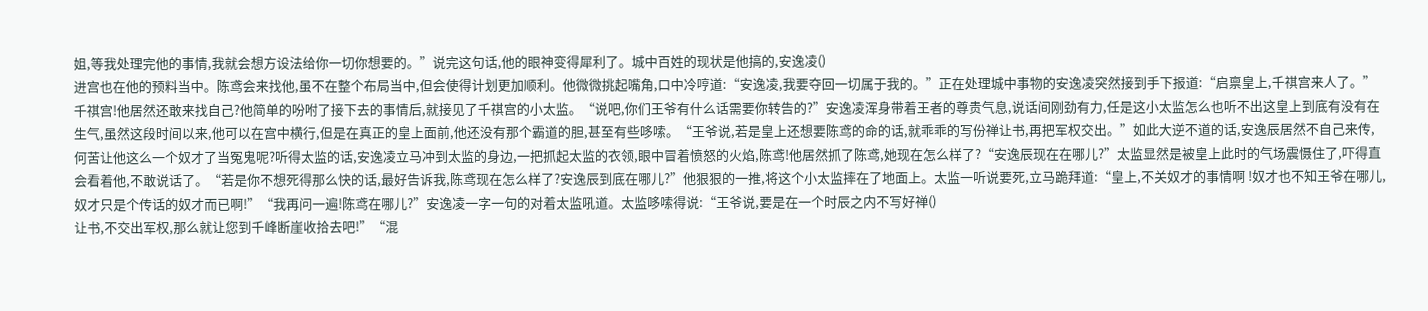姐,等我处理完他的事情,我就会想方设法给你一切你想要的。”说完这句话,他的眼神变得犀利了。城中百姓的现状是他搞的,安逸凌()
进宫也在他的预料当中。陈鸢会来找他,虽不在整个布局当中,但会使得计划更加顺利。他微微挑起嘴角,口中冷哼道:“安逸凌,我要夺回一切属于我的。”正在处理城中事物的安逸凌突然接到手下报道:“启禀皇上,千祺宫来人了。”千祺宫!他居然还敢来找自己?他简单的吩咐了接下去的事情后,就接见了千祺宫的小太监。“说吧,你们王爷有什么话需要你转告的?”安逸凌浑身带着王者的尊贵气息,说话间刚劲有力,任是这小太监怎么也听不出这皇上到底有没有在生气,虽然这段时间以来,他可以在宫中横行,但是在真正的皇上面前,他还没有那个霸道的胆,甚至有些哆嗦。“王爷说,若是皇上还想要陈鸢的命的话,就乖乖的写份禅让书,再把军权交出。”如此大逆不道的话,安逸辰居然不自己来传,何苦让他这么一个奴才了当冤鬼呢?听得太监的话,安逸凌立马冲到太监的身边,一把抓起太监的衣领,眼中冒着愤怒的火焰,陈鸢!他居然抓了陈鸢,她现在怎么样了?“安逸辰现在在哪儿?”太监显然是被皇上此时的气场震慑住了,吓得直会看着他,不敢说话了。“若是你不想死得那么快的话,最好告诉我,陈鸢现在怎么样了?安逸辰到底在哪儿?”他狠狠的一推,将这个小太监摔在了地面上。太监一听说要死,立马跪拜道:“皇上,不关奴才的事情啊 !奴才也不知王爷在哪儿,奴才只是个传话的奴才而已啊!”“我再问一遍!陈鸢在哪儿?”安逸凌一字一句的对着太监吼道。太监哆嗦得说:“王爷说,要是在一个时辰之内不写好禅()
让书,不交出军权,那么就让您到千峰断崖收拾去吧!”“混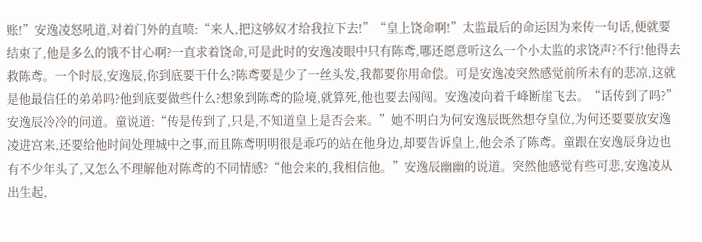账!”安逸凌怒吼道,对着门外的直喷:“来人,把这够奴才给我拉下去!”“皇上饶命啊!”太监最后的命运因为来传一句话,便就要结束了,他是多么的饿不甘心啊?一直求着饶命,可是此时的安逸凌眼中只有陈鸢,哪还愿意听这么一个小太监的求饶声?不行!他得去救陈鸢。一个时辰,安逸辰,你到底要干什么?陈鸢要是少了一丝头发,我都要你用命偿。可是安逸凌突然感觉前所未有的悲凉,这就是他最信任的弟弟吗?他到底要做些什么?想象到陈鸢的险境,就算死,他也要去闯闯。安逸凌向着千峰断崖飞去。“话传到了吗?”安逸辰冷冷的问道。童说道:“传是传到了,只是,不知道皇上是否会来。”她不明白为何安逸辰既然想夺皇位,为何还要要放安逸凌进宫来,还要给他时间处理城中之事,而且陈鸢明明很是乖巧的站在他身边,却要告诉皇上,他会杀了陈鸢。童跟在安逸辰身边也有不少年头了,又怎么不理解他对陈鸢的不同情感?“他会来的,我相信他。”安逸辰幽幽的说道。突然他感觉有些可悲,安逸凌从出生起,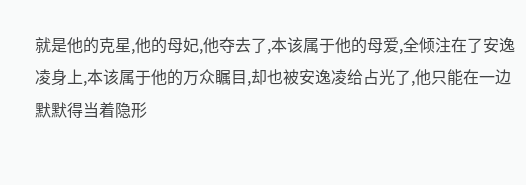就是他的克星,他的母妃,他夺去了,本该属于他的母爱,全倾注在了安逸凌身上,本该属于他的万众瞩目,却也被安逸凌给占光了,他只能在一边默默得当着隐形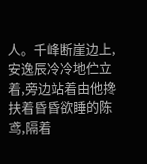人。千峰断崖边上,安逸辰冷冷地伫立着,旁边站着由他搀扶着昏昏欲睡的陈鸢,隔着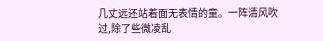几丈远还站着面无表情的童。一阵清风吹过,除了些微凌乱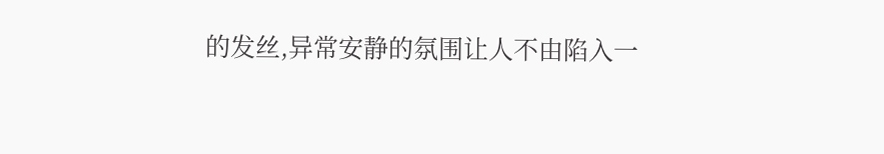的发丝,异常安静的氛围让人不由陷入一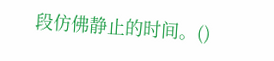段仿佛静止的时间。()